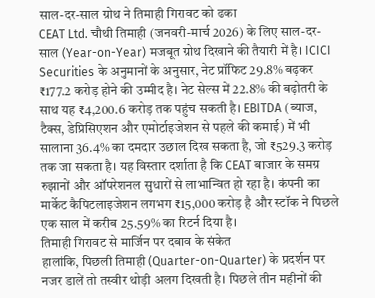साल-दर-साल ग्रोथ ने तिमाही गिरावट को ढका
CEAT Ltd. चौथी तिमाही (जनवरी-मार्च 2026) के लिए साल-दर-साल (Year-on-Year) मजबूत ग्रोथ दिखाने की तैयारी में है। ICICI Securities के अनुमानों के अनुसार, नेट प्रॉफिट 29.8% बढ़कर ₹177.2 करोड़ होने की उम्मीद है। नेट सेल्स में 22.8% की बढ़ोतरी के साथ यह ₹4,200.6 करोड़ तक पहुंच सकती है। EBITDA (ब्याज, टैक्स, डेप्रिसिएशन और एमोर्टाइजेशन से पहले की कमाई) में भी सालाना 36.4% का दमदार उछाल दिख सकता है, जो ₹529.3 करोड़ तक जा सकता है। यह विस्तार दर्शाता है कि CEAT बाजार के समग्र रुझानों और ऑपरेशनल सुधारों से लाभान्वित हो रहा है। कंपनी का मार्केट कैपिटलाइजेशन लगभग ₹15,000 करोड़ है और स्टॉक ने पिछले एक साल में करीब 25.59% का रिटर्न दिया है।
तिमाही गिरावट से मार्जिन पर दबाव के संकेत
हालांकि, पिछली तिमाही (Quarter-on-Quarter) के प्रदर्शन पर नजर डालें तो तस्वीर थोड़ी अलग दिखती है। पिछले तीन महीनों की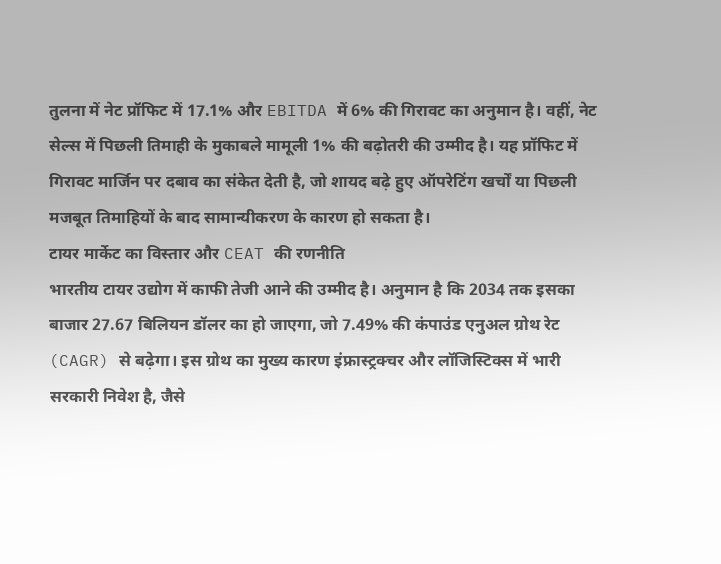तुलना में नेट प्रॉफिट में 17.1% और EBITDA में 6% की गिरावट का अनुमान है। वहीं, नेट सेल्स में पिछली तिमाही के मुकाबले मामूली 1% की बढ़ोतरी की उम्मीद है। यह प्रॉफिट में गिरावट मार्जिन पर दबाव का संकेत देती है, जो शायद बढ़े हुए ऑपरेटिंग खर्चों या पिछली मजबूत तिमाहियों के बाद सामान्यीकरण के कारण हो सकता है।
टायर मार्केट का विस्तार और CEAT की रणनीति
भारतीय टायर उद्योग में काफी तेजी आने की उम्मीद है। अनुमान है कि 2034 तक इसका बाजार 27.67 बिलियन डॉलर का हो जाएगा, जो 7.49% की कंपाउंड एनुअल ग्रोथ रेट (CAGR) से बढ़ेगा। इस ग्रोथ का मुख्य कारण इंफ्रास्ट्रक्चर और लॉजिस्टिक्स में भारी सरकारी निवेश है, जैसे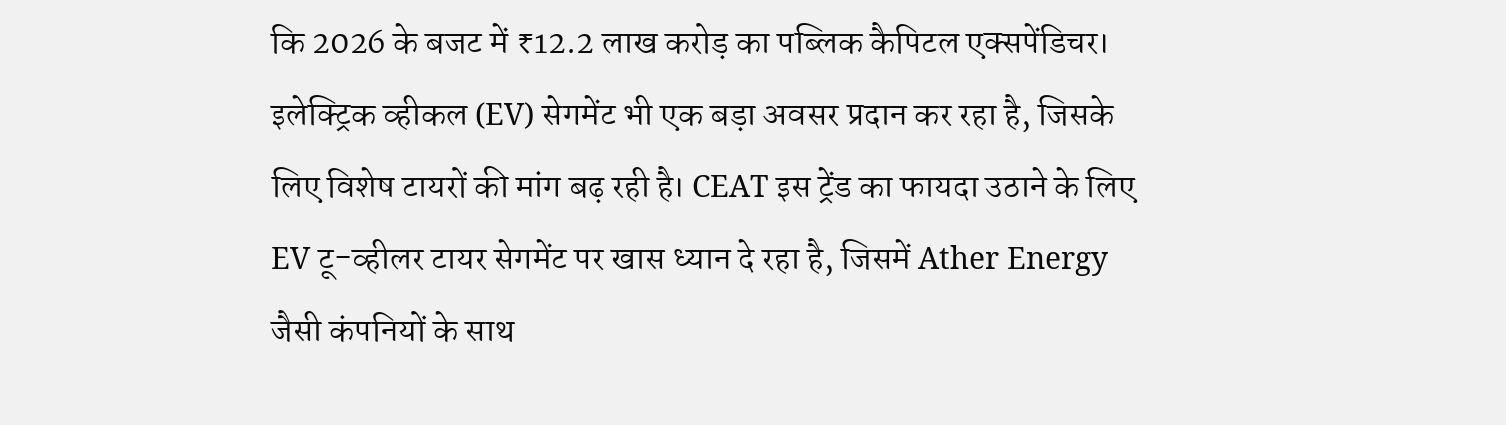कि 2026 के बजट में ₹12.2 लाख करोड़ का पब्लिक कैपिटल एक्सपेंडिचर। इलेक्ट्रिक व्हीकल (EV) सेगमेंट भी एक बड़ा अवसर प्रदान कर रहा है, जिसके लिए विशेष टायरों की मांग बढ़ रही है। CEAT इस ट्रेंड का फायदा उठाने के लिए EV टू-व्हीलर टायर सेगमेंट पर खास ध्यान दे रहा है, जिसमें Ather Energy जैसी कंपनियों के साथ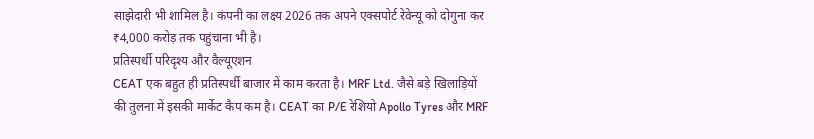साझेदारी भी शामिल है। कंपनी का लक्ष्य 2026 तक अपने एक्सपोर्ट रेवेन्यू को दोगुना कर ₹4,000 करोड़ तक पहुंचाना भी है।
प्रतिस्पर्धी परिदृश्य और वैल्यूएशन
CEAT एक बहुत ही प्रतिस्पर्धी बाजार में काम करता है। MRF Ltd. जैसे बड़े खिलाड़ियों की तुलना में इसकी मार्केट कैप कम है। CEAT का P/E रेशियो Apollo Tyres और MRF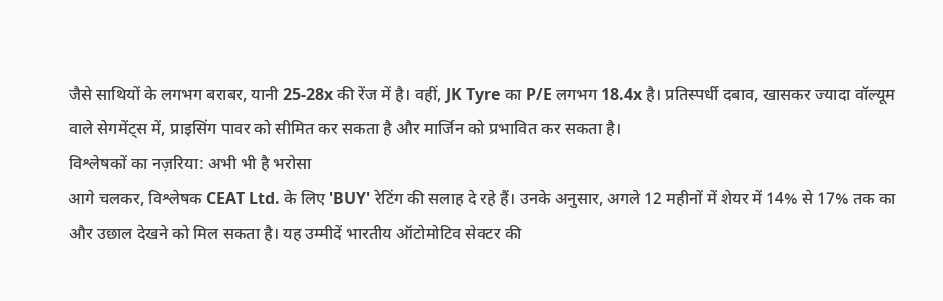जैसे साथियों के लगभग बराबर, यानी 25-28x की रेंज में है। वहीं, JK Tyre का P/E लगभग 18.4x है। प्रतिस्पर्धी दबाव, खासकर ज्यादा वॉल्यूम वाले सेगमेंट्स में, प्राइसिंग पावर को सीमित कर सकता है और मार्जिन को प्रभावित कर सकता है।
विश्लेषकों का नज़रिया: अभी भी है भरोसा
आगे चलकर, विश्लेषक CEAT Ltd. के लिए 'BUY' रेटिंग की सलाह दे रहे हैं। उनके अनुसार, अगले 12 महीनों में शेयर में 14% से 17% तक का और उछाल देखने को मिल सकता है। यह उम्मीदें भारतीय ऑटोमोटिव सेक्टर की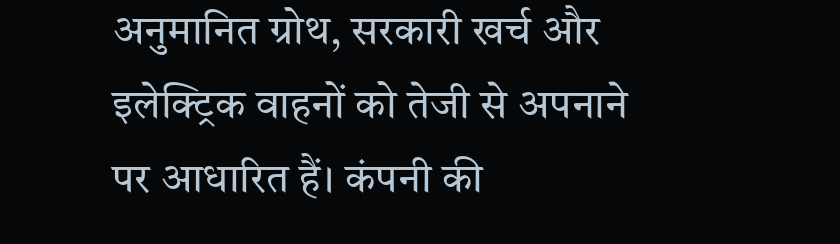अनुमानित ग्रोथ, सरकारी खर्च और इलेक्ट्रिक वाहनों को तेजी से अपनाने पर आधारित हैं। कंपनी की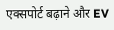एक्सपोर्ट बढ़ाने और EV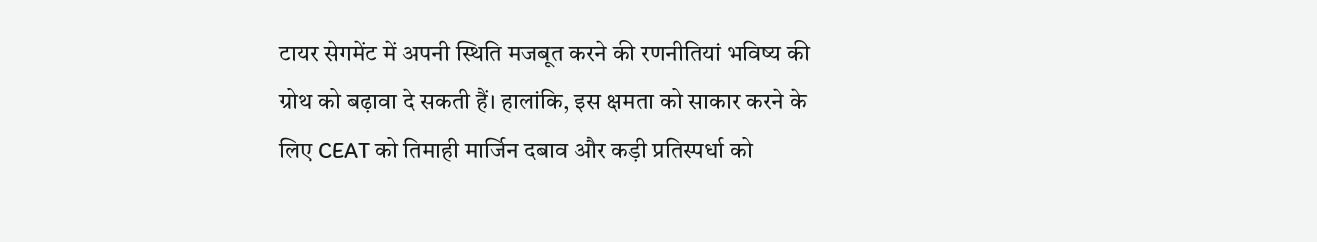टायर सेगमेंट में अपनी स्थिति मजबूत करने की रणनीतियां भविष्य की ग्रोथ को बढ़ावा दे सकती हैं। हालांकि, इस क्षमता को साकार करने के लिए CEAT को तिमाही मार्जिन दबाव और कड़ी प्रतिस्पर्धा को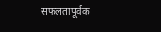सफलतापूर्वक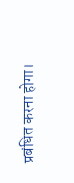प्रबंधित करना होगा।